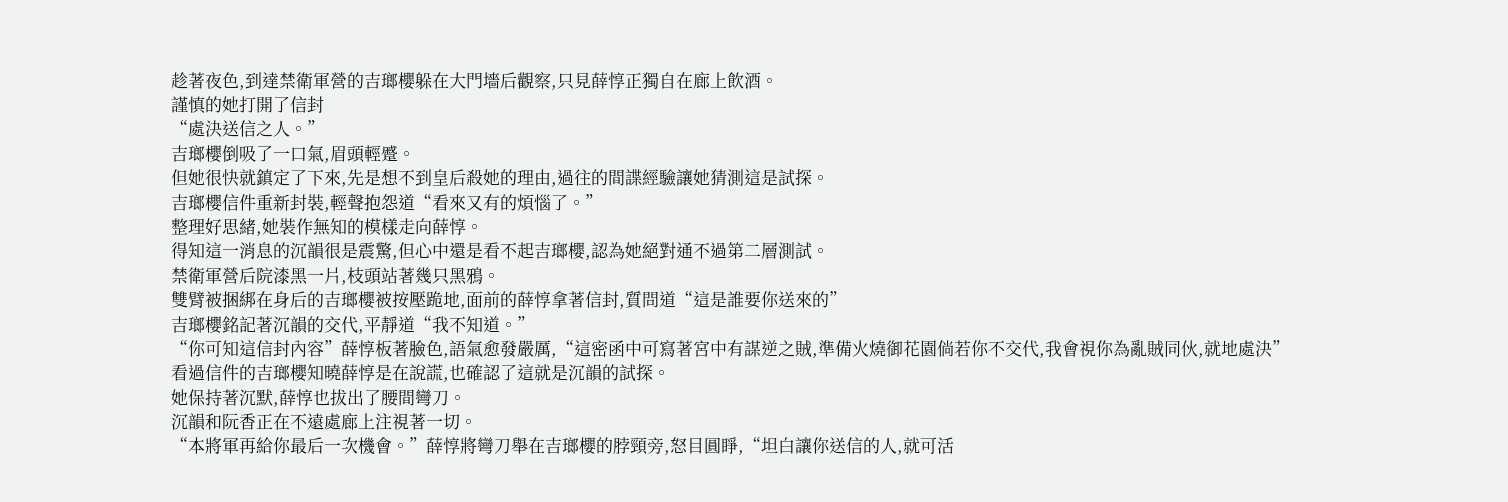趁著夜色,到達禁衛軍營的吉瑯櫻躲在大門墻后觀察,只見薛惇正獨自在廊上飲酒。
謹慎的她打開了信封
“處決送信之人。”
吉瑯櫻倒吸了一口氣,眉頭輕蹙。
但她很快就鎮定了下來,先是想不到皇后殺她的理由,過往的間諜經驗讓她猜測這是試探。
吉瑯櫻信件重新封裝,輕聲抱怨道“看來又有的煩惱了。”
整理好思緒,她裝作無知的模樣走向薛惇。
得知這一消息的沉韻很是震驚,但心中還是看不起吉瑯櫻,認為她絕對通不過第二層測試。
禁衛軍營后院漆黑一片,枝頭站著幾只黑鴉。
雙臂被捆綁在身后的吉瑯櫻被按壓跪地,面前的薛惇拿著信封,質問道“這是誰要你送來的”
吉瑯櫻銘記著沉韻的交代,平靜道“我不知道。”
“你可知這信封內容”薛惇板著臉色,語氣愈發嚴厲,“這密函中可寫著宮中有謀逆之賊,準備火燒御花園倘若你不交代,我會視你為亂賊同伙,就地處決”
看過信件的吉瑯櫻知曉薛惇是在說謊,也確認了這就是沉韻的試探。
她保持著沉默,薛惇也拔出了腰間彎刀。
沉韻和阮香正在不遠處廊上注視著一切。
“本將軍再給你最后一次機會。”薛惇將彎刀舉在吉瑯櫻的脖頸旁,怒目圓睜,“坦白讓你送信的人,就可活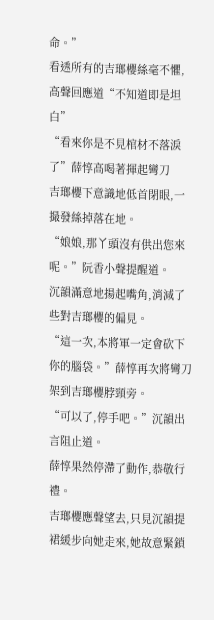命。”
看透所有的吉瑯櫻絲毫不懼,高聲回應道“不知道即是坦白”
“看來你是不見棺材不落淚了”薛惇高喝著揮起彎刀
吉瑯櫻下意識地低首閉眼,一撮發絲掉落在地。
“娘娘,那丫頭沒有供出您來呢。”阮香小聲提醒道。
沉韻滿意地揚起嘴角,消減了些對吉瑯櫻的偏見。
“這一次,本將軍一定會砍下你的腦袋。”薛惇再次將彎刀架到吉瑯櫻脖頸旁。
“可以了,停手吧。”沉韻出言阻止道。
薛惇果然停滯了動作,恭敬行禮。
吉瑯櫻應聲望去,只見沉韻提裙緩步向她走來,她故意緊鎖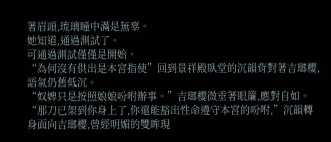著眉頭,琉璃瞳中滿是無辜。
她知道,通過測試了。
可通過測試僅僅是開始。
“為何沒有供出是本宮指使”回到景祥殿臥堂的沉韻背對著吉瑯櫻,語氣仍舊低沉。
“奴婢只是按照娘娘吩咐辦事。”吉瑯櫻微垂著眼簾,應對自如。
“那刀已架到你身上了,你還能豁出性命遵守本宮的吩咐,”沉韻轉身面向吉瑯櫻,曾經明媚的雙眸現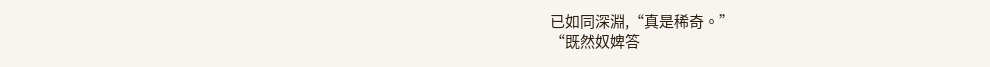已如同深淵,“真是稀奇。”
“既然奴婢答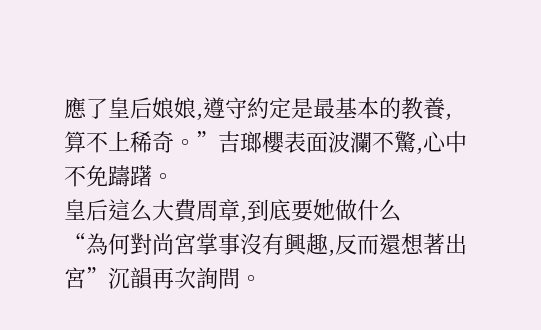應了皇后娘娘,遵守約定是最基本的教養,算不上稀奇。”吉瑯櫻表面波瀾不驚,心中不免躊躇。
皇后這么大費周章,到底要她做什么
“為何對尚宮掌事沒有興趣,反而還想著出宮”沉韻再次詢問。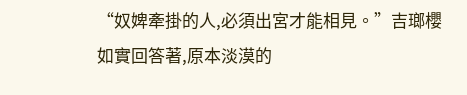“奴婢牽掛的人,必須出宮才能相見。”吉瑯櫻如實回答著,原本淡漠的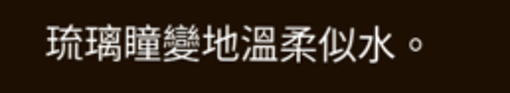琉璃瞳變地溫柔似水。